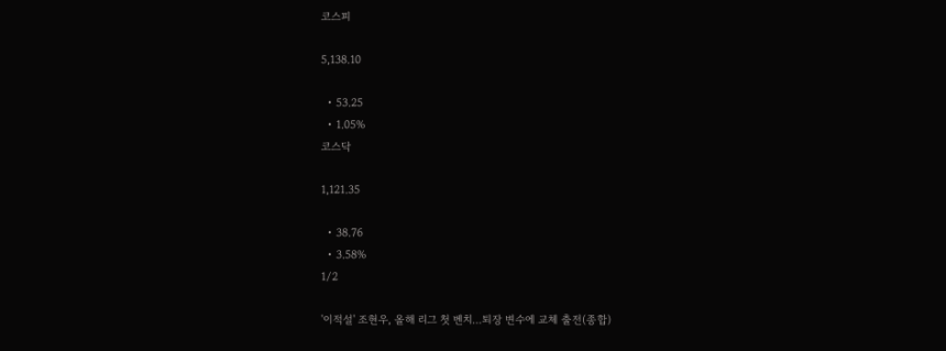코스피

5,138.10

  • 53.25
  • 1.05%
코스닥

1,121.35

  • 38.76
  • 3.58%
1/2

'이적설' 조현우, 올해 리그 첫 벤치…퇴장 변수에 교체 출전(종합)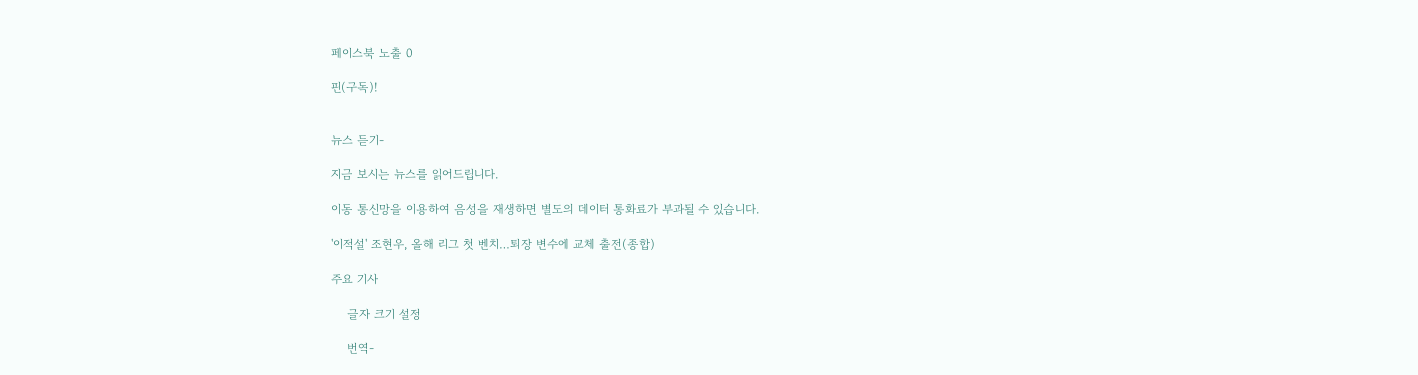페이스북 노출 0

핀(구독)!


뉴스 듣기-

지금 보시는 뉴스를 읽어드립니다.

이동 통신망을 이용하여 음성을 재생하면 별도의 데이터 통화료가 부과될 수 있습니다.

'이적설' 조현우, 올해 리그 첫 벤치…퇴장 변수에 교체 출전(종합)

주요 기사

    글자 크기 설정

    번역-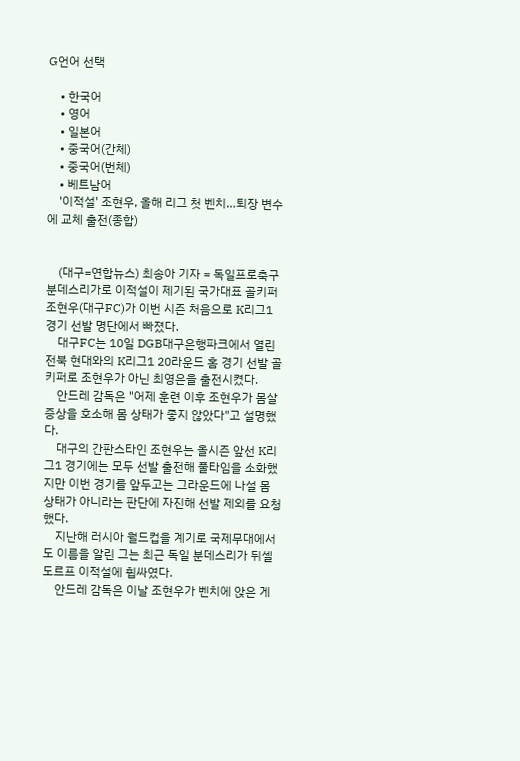G언어 선택

    • 한국어
    • 영어
    • 일본어
    • 중국어(간체)
    • 중국어(번체)
    • 베트남어
    '이적설' 조현우, 올해 리그 첫 벤치…퇴장 변수에 교체 출전(종합)


    (대구=연합뉴스) 최송아 기자 = 독일프로축구 분데스리가로 이적설이 제기된 국가대표 골키퍼 조현우(대구FC)가 이번 시즌 처음으로 K리그1 경기 선발 명단에서 빠졌다.
    대구FC는 10일 DGB대구은행파크에서 열린 전북 현대와의 K리그1 20라운드 홈 경기 선발 골키퍼로 조현우가 아닌 최영은을 출전시켰다.
    안드레 감독은 "어제 훈련 이후 조현우가 몸살 증상을 호소해 몸 상태가 좋지 않았다"고 설명했다.
    대구의 간판스타인 조현우는 올시즌 앞선 K리그1 경기에는 모두 선발 출전해 풀타임을 소화했지만 이번 경기를 앞두고는 그라운드에 나설 몸 상태가 아니라는 판단에 자진해 선발 제외를 요청했다.
    지난해 러시아 월드컵을 계기로 국제무대에서도 이름을 알린 그는 최근 독일 분데스리가 뒤셀도르프 이적설에 휩싸였다.
    안드레 감독은 이날 조현우가 벤치에 앉은 게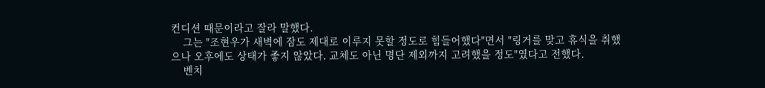컨디션 때문이라고 잘라 말했다.
    그는 "조현우가 새벽에 잠도 제대로 이루지 못할 정도로 힘들어했다"면서 "링거를 맞고 휴식을 취했으나 오후에도 상태가 좋지 않았다. 교체도 아닌 명단 제외까지 고려했을 정도"였다고 전했다.
    벤치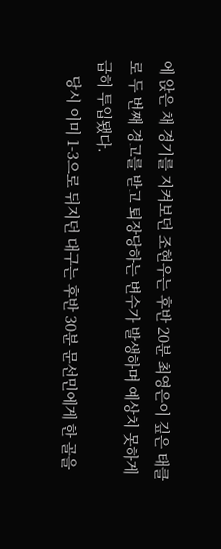에 앉은 채 경기를 지켜보던 조현우는 후반 20분 최영은이 깊은 태클로 두 번째 경고를 받고 퇴장당하는 변수가 발생하며 예상치 못하게 급히 투입됐다.
    당시 이미 1-3으로 뒤지던 대구는 후반 30분 문선민에게 한 골을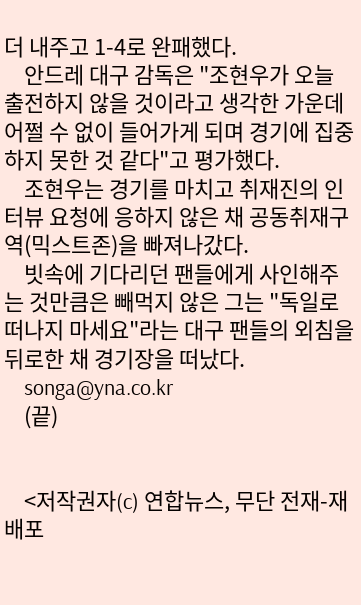더 내주고 1-4로 완패했다.
    안드레 대구 감독은 "조현우가 오늘 출전하지 않을 것이라고 생각한 가운데 어쩔 수 없이 들어가게 되며 경기에 집중하지 못한 것 같다"고 평가했다.
    조현우는 경기를 마치고 취재진의 인터뷰 요청에 응하지 않은 채 공동취재구역(믹스트존)을 빠져나갔다.
    빗속에 기다리던 팬들에게 사인해주는 것만큼은 빼먹지 않은 그는 "독일로 떠나지 마세요"라는 대구 팬들의 외침을 뒤로한 채 경기장을 떠났다.
    songa@yna.co.kr
    (끝)


    <저작권자(c) 연합뉴스, 무단 전재-재배포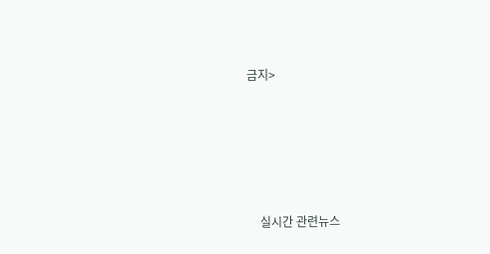금지>








    실시간 관련뉴스